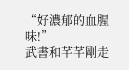“好濃郁的血腥味!”
武書和芊芊剛走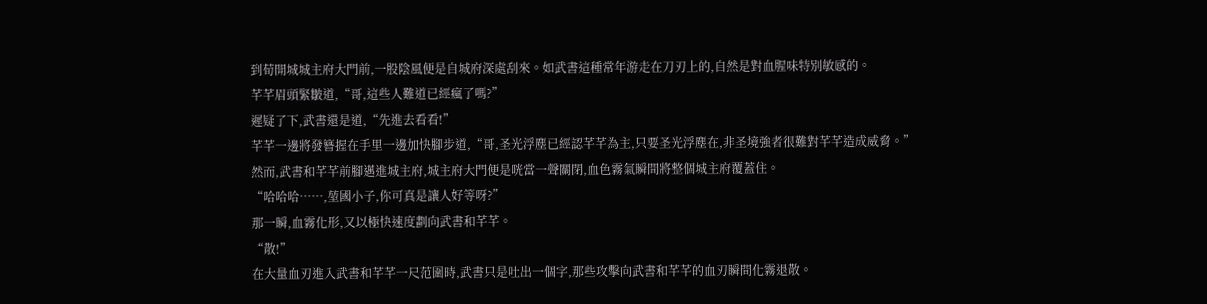到荀開城城主府大門前,一股陰風便是自城府深處刮來。如武書這種常年游走在刀刃上的,自然是對血腥味特別敏感的。
芊芊眉頭緊皺道,“哥,這些人難道已經瘋了嗎?”
遲疑了下,武書還是道,“先進去看看!”
芊芊一邊將發簪握在手里一邊加快腳步道,“哥,圣光浮塵已經認芊芊為主,只要圣光浮塵在,非圣境強者很難對芊芊造成威脅。”
然而,武書和芊芊前腳邁進城主府,城主府大門便是咣當一聲關閉,血色霧氣瞬間將整個城主府覆蓋住。
“哈哈哈……,堃國小子,你可真是讓人好等呀?”
那一瞬,血霧化形,又以極快速度劃向武書和芊芊。
“散!”
在大量血刃進入武書和芊芊一尺范圍時,武書只是吐出一個字,那些攻擊向武書和芊芊的血刃瞬間化霧退散。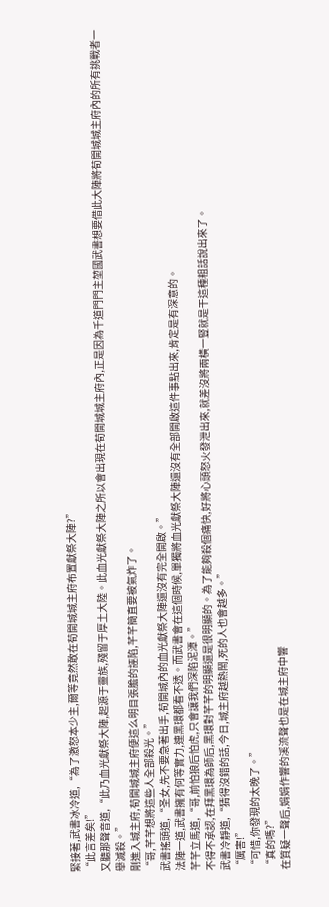緊接著,武書冰冷道,“為了激怒本少主,爾等竟然敢在荀開城城主府布置獻祭大陣?”
“此言差矣!”
又聽那聲音道,“此乃血光獻祭大陣,起源于靈族,殘留于厚土大陸。此血光獻祭大陣之所以會出現在荀開城城主府內,正是因為千道門門主堃國武書想要借此大陣將荀開城城主府內的所有挑戰者一舉滅殺。”
剛進入城主府,荀開城城主府便這么明目張膽的誣陷,芊芊簡直要被氣炸了。
“哥,芊芊想將這些人全部殺光。”
武書搖頭道,“圣女,先不要急著出手,荀開城內的血光獻祭大陣還沒有完全開啟。”
法陣一道,武書擁有何等實力,連黑環都看不透。而武書會在這個時候,單獨將血光獻祭大陣還沒有全部開啟這件事點出來,肯定是有深意的。
芊芊立馬道,“哥,前怕狼后怕虎,只會讓我們深陷泥潭。”
不得不承認,在拜黑環為師后,黑環對芊芊的明顯還是很明顯的。為了能夠殺個痛快,好將心頭怒火發泄出來,就差沒將兩橫一豎就是干這種粗話說出來了。
武書冷靜道,“猜得沒錯的話,今日,城主府越熱鬧,死的人也會越多。”
“厲害!”
“可惜,你發現的太晚了。”
“真的嗎?”
在質疑一聲后,娟娟作響的溪流聲也是在城主府中響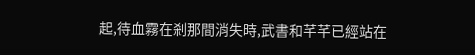起,待血霧在剎那間消失時,武書和芊芊已經站在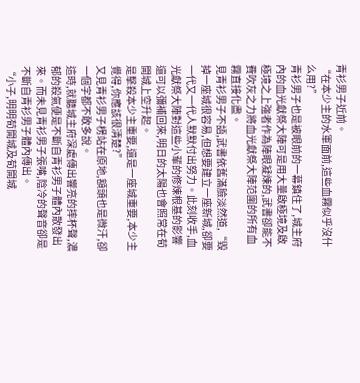青衫男子近前。
“在本少主的水軍面前,這些血霧似乎沒什么用?”
青衫男子也是被眼前的一幕鎮住了,城主府內的血光獻祭大陣可是用大量啟極境及啟極境之上強者作為陣眼凝煉的,武書卻能不費吹灰之力將血光獻祭大陣范圍的所有血霧直接化盡。
見青衫男子不語,武書依舊滿臉淡然道,“毀掉一座城很容易,但想要建立一座新城,卻要一代又一代人默默付出努力。此刻收手,血光獻祭大陣對這些小輩的修煉根基的影響還可以彌補回來,明日的太陽也會照常在荀開城上空升起。
是擊殺本少主重要,還是一座城重要,本少主覺得,你應該很清楚?”
又見青衫男子楞站在原地,額頭也是微汗,卻一個字都不敢多說。
這時,就聽城主府深處傳出響亮的摔杯聲,濃郁的殺氣便是不斷自青衫男子體內散發出來。而未見青衫男子張嘴,陰冷的聲音卻是不斷自青衫男子體內傳出。
“小子,明明荀開城及荀開城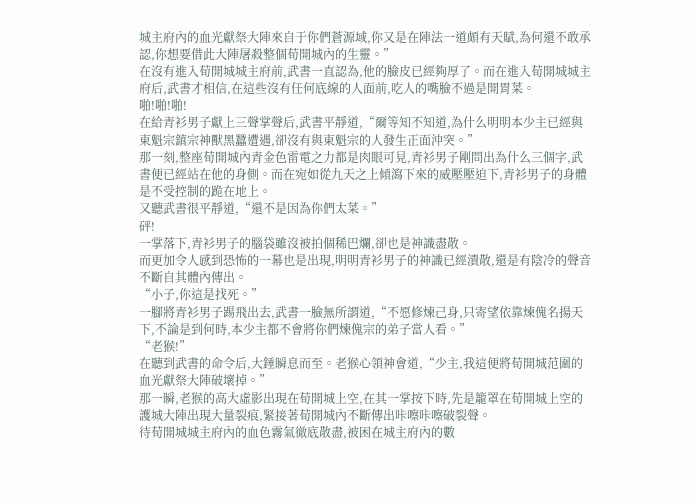城主府內的血光獻祭大陣來自于你們蒼源域,你又是在陣法一道頗有天賦,為何還不敢承認,你想要借此大陣屠殺整個荀開城內的生靈。”
在沒有進入荀開城城主府前,武書一直認為,他的臉皮已經夠厚了。而在進入荀開城城主府后,武書才相信,在這些沒有任何底線的人面前,吃人的嘴臉不過是開胃菜。
啪!啪!啪!
在給青衫男子獻上三聲掌聲后,武書平靜道,“爾等知不知道,為什么明明本少主已經與東魁宗鎮宗神獸黑蠶遭遇,卻沒有與東魁宗的人發生正面沖突。”
那一刻,整座荀開城內青金色雷電之力都是肉眼可見,青衫男子剛問出為什么三個字,武書便已經站在他的身側。而在宛如從九天之上傾瀉下來的威壓壓迫下,青衫男子的身體是不受控制的跪在地上。
又聽武書很平靜道,“還不是因為你們太菜。”
砰!
一掌落下,青衫男子的腦袋雖沒被拍個稀巴爛,卻也是神識盡散。
而更加令人感到恐怖的一幕也是出現,明明青衫男子的神識已經潰散,還是有陰冷的聲音不斷自其體內傳出。
“小子,你這是找死。”
一腳將青衫男子踢飛出去,武書一臉無所謂道,“不愿修煉己身,只寄望依靠煉傀名揚天下,不論是到何時,本少主都不會將你們煉傀宗的弟子當人看。”
“老猴!”
在聽到武書的命令后,大錘瞬息而至。老猴心領神會道,“少主,我這便將荀開城范圍的血光獻祭大陣破壞掉。”
那一瞬,老猴的高大虛影出現在荀開城上空,在其一掌按下時,先是籠罩在荀開城上空的護城大陣出現大量裂痕,緊接著荀開城內不斷傳出咔嚓咔嚓破裂聲。
待荀開城城主府內的血色霧氣徹底散盡,被困在城主府內的數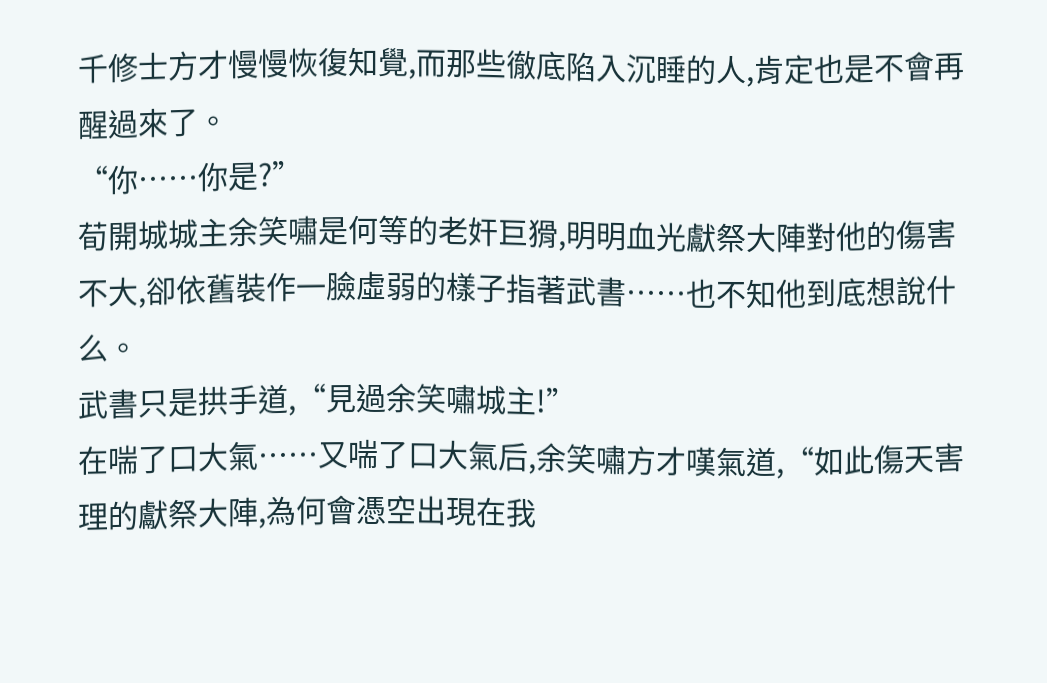千修士方才慢慢恢復知覺,而那些徹底陷入沉睡的人,肯定也是不會再醒過來了。
“你……你是?”
荀開城城主余笑嘯是何等的老奸巨猾,明明血光獻祭大陣對他的傷害不大,卻依舊裝作一臉虛弱的樣子指著武書……也不知他到底想說什么。
武書只是拱手道,“見過余笑嘯城主!”
在喘了口大氣……又喘了口大氣后,余笑嘯方才嘆氣道,“如此傷天害理的獻祭大陣,為何會憑空出現在我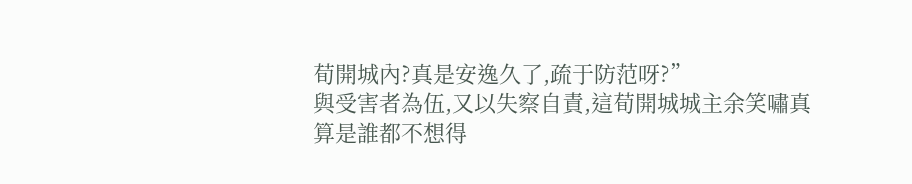荀開城內?真是安逸久了,疏于防范呀?”
與受害者為伍,又以失察自責,這荀開城城主余笑嘯真算是誰都不想得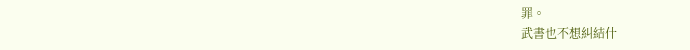罪。
武書也不想糾結什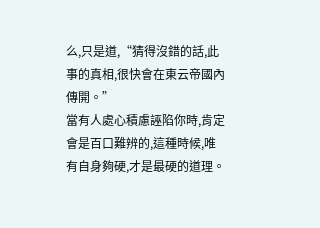么,只是道,“猜得沒錯的話,此事的真相,很快會在東云帝國內傳開。”
當有人處心積慮誣陷你時,肯定會是百口難辨的,這種時候,唯有自身夠硬,才是最硬的道理。